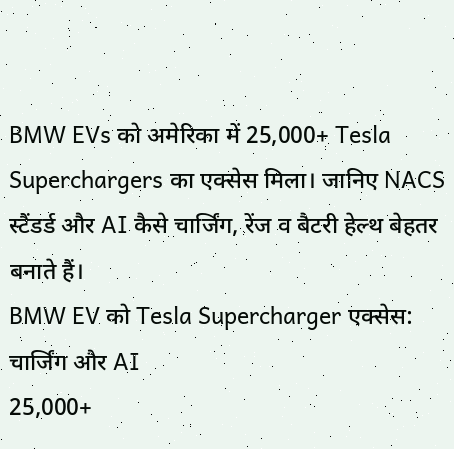BMW EVs को अमेरिका में 25,000+ Tesla Superchargers का एक्सेस मिला। जानिए NACS स्टैंडर्ड और AI कैसे चार्जिंग, रेंज व बैटरी हेल्थ बेहतर बनाते हैं।
BMW EV को Tesla Supercharger एक्सेस: चार्जिंग और AI
25,000+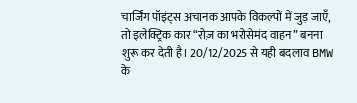चार्जिंग पॉइंट्स अचानक आपके विकल्पों में जुड़ जाएँ, तो इलेक्ट्रिक कार “रोज़ का भरोसेमंद वाहन” बनना शुरू कर देती है। 20/12/2025 से यही बदलाव BMW के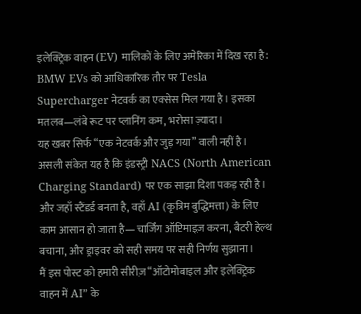इलेक्ट्रिक वाहन (EV) मालिकों के लिए अमेरिका में दिख रहा है: BMW EVs को आधिकारिक तौर पर Tesla Supercharger नेटवर्क का एक्सेस मिल गया है। इसका मतलब—लंबे रूट पर प्लानिंग कम, भरोसा ज़्यादा।
यह खबर सिर्फ “एक नेटवर्क और जुड़ गया” वाली नहीं है। असली संकेत यह है कि इंडस्ट्री NACS (North American Charging Standard) पर एक साझा दिशा पकड़ रही है। और जहाँ स्टैंडर्ड बनता है, वहाँ AI (कृत्रिम बुद्धिमत्ता) के लिए काम आसान हो जाता है—चार्जिंग ऑप्टिमाइज़ करना, बैटरी हेल्थ बचाना, और ड्राइवर को सही समय पर सही निर्णय सुझाना।
मैं इस पोस्ट को हमारी सीरीज़ “ऑटोमोबाइल और इलेक्ट्रिक वाहन में AI” के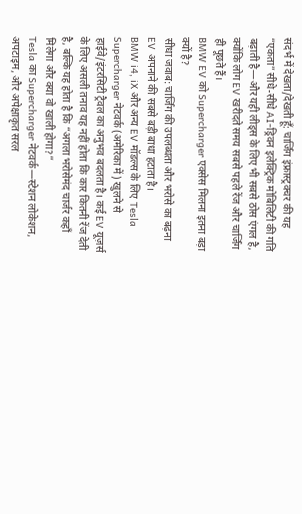संदर्भ में देखता/देखती हूँ: चार्जिंग इंफ्रास्ट्रक्चर की यह “एकता” सीधे-सीधे AI-ड्रिवन इलेक्ट्रिक मोबिलिटी की गति बढ़ाती है—और यही लीड्स के लिए भी सबसे ठोस एंगल है, क्योंकि लोग EV खरीदते समय सबसे पहले रेंज और चार्जिंग ही पूछते हैं।
BMW EV को Supercharger एक्सेस मिलना इतना बड़ा क्यों है?
सीधा जवाब: चार्जिंग की उपलब्धता और भरोसे का बढ़ना EV अपनाने की सबसे बड़ी बाधा हटाता है।
BMW i4, iX और अन्य EV मॉडल्स के लिए Tesla Supercharger नेटवर्क (अमेरिका में) खुलने से हाईवे/इंटरसिटी ट्रैवल का अनुभव बदलता है। कई EV यूज़र्स के लिए असली तनाव यह नहीं होता कि कार कितनी रेंज देती है, बल्कि यह होता है कि “अगला भरोसेमंद चार्जर कहाँ मिलेगा और क्या वो खाली होगा?”
Tesla का Supercharger नेटवर्क—स्टेशन लोकेशन, अपटाइम, और अपेक्षाकृत सरल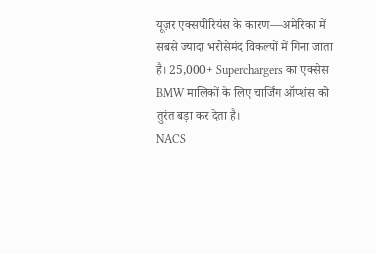यूज़र एक्सपीरियंस के कारण—अमेरिका में सबसे ज्यादा भरोसेमंद विकल्पों में गिना जाता है। 25,000+ Superchargers का एक्सेस BMW मालिकों के लिए चार्जिंग ऑप्शंस को तुरंत बड़ा कर देता है।
NACS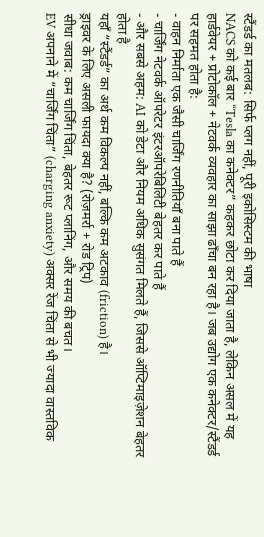स्टैंडर्ड का मतलब: सिर्फ प्लग नहीं, पूरी इकोसिस्टम की भाषा
NACS को कई बार “Tesla का कनेक्टर” कहकर छोटा कर दिया जाता है, लेकिन असल में यह हार्डवेयर + प्रोटोकॉल + नेटवर्क व्यवहार का साझा ढाँचा बन रहा है। जब उद्योग एक कनेक्टर/स्टैंडर्ड पर सहमत होता है:
- वाहन निर्माता एक जैसी चार्जिंग रणनीतियाँ बना पाते हैं
- चार्जिंग नेटवर्क ऑपरेटर इंटरऑपरेबिलिटी बेहतर कर पाते हैं
- और सबसे अहम: AI को डेटा और नियम अधिक सुसंगत मिलते हैं, जिससे ऑप्टिमाइज़ेशन बेहतर होता है
यहाँ “स्टैंडर्ड” का अर्थ कम विकल्प नहीं, बल्कि कम अटकाव (friction) है।
ड्राइवर के लिए असली फायदा क्या है? (रोज़मर्रा + रोड ट्रिप)
सीधा जवाब: कम चार्जिंग चिंता, बेहतर रूट प्लानिंग, और समय की बचत।
EV अपनाने में “चार्जिंग चिंता” (charging anxiety) अक्सर रेंज चिंता से भी ज्यादा वास्तविक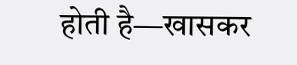होती है—खासकर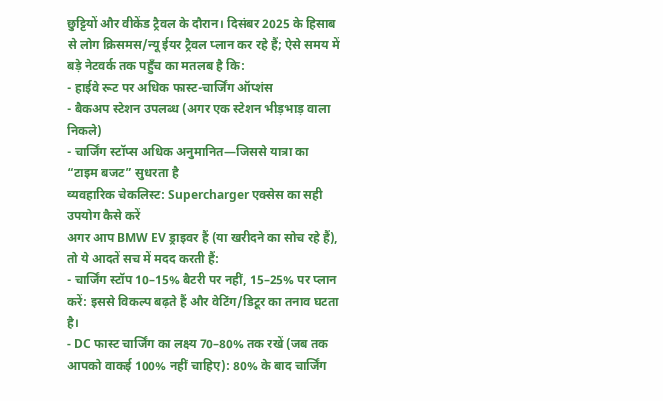छुट्टियों और वीकेंड ट्रैवल के दौरान। दिसंबर 2025 के हिसाब से लोग क्रिसमस/न्यू ईयर ट्रैवल प्लान कर रहे हैं; ऐसे समय में बड़े नेटवर्क तक पहुँच का मतलब है कि:
- हाईवे रूट पर अधिक फास्ट-चार्जिंग ऑप्शंस
- बैकअप स्टेशन उपलब्ध (अगर एक स्टेशन भीड़भाड़ वाला निकले)
- चार्जिंग स्टॉप्स अधिक अनुमानित—जिससे यात्रा का “टाइम बजट” सुधरता है
व्यवहारिक चेकलिस्ट: Supercharger एक्सेस का सही उपयोग कैसे करें
अगर आप BMW EV ड्राइवर हैं (या खरीदने का सोच रहे हैं), तो ये आदतें सच में मदद करती हैं:
- चार्जिंग स्टॉप 10–15% बैटरी पर नहीं, 15–25% पर प्लान करें: इससे विकल्प बढ़ते हैं और वेटिंग/डिटूर का तनाव घटता है।
- DC फास्ट चार्जिंग का लक्ष्य 70–80% तक रखें (जब तक आपको वाकई 100% नहीं चाहिए): 80% के बाद चार्जिंग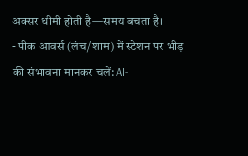अक्सर धीमी होती है—समय बचता है।
- पीक आवर्स (लंच/शाम) में स्टेशन पर भीड़ की संभावना मानकर चलें: AI-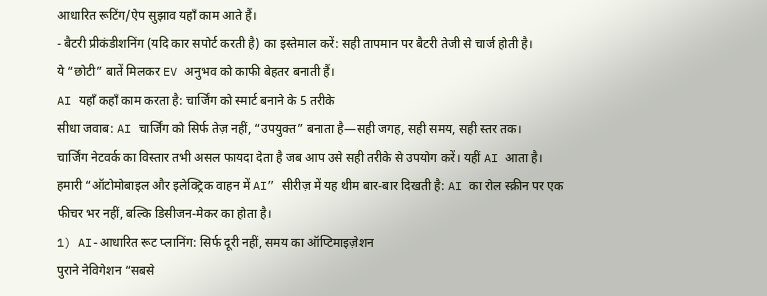आधारित रूटिंग/ऐप सुझाव यहाँ काम आते हैं।
- बैटरी प्रीकंडीशनिंग (यदि कार सपोर्ट करती है) का इस्तेमाल करें: सही तापमान पर बैटरी तेजी से चार्ज होती है।
ये “छोटी” बातें मिलकर EV अनुभव को काफी बेहतर बनाती हैं।
AI यहाँ कहाँ काम करता है: चार्जिंग को स्मार्ट बनाने के 5 तरीके
सीधा जवाब: AI चार्जिंग को सिर्फ तेज़ नहीं, “उपयुक्त” बनाता है—सही जगह, सही समय, सही स्तर तक।
चार्जिंग नेटवर्क का विस्तार तभी असल फायदा देता है जब आप उसे सही तरीके से उपयोग करें। यहीं AI आता है। हमारी “ऑटोमोबाइल और इलेक्ट्रिक वाहन में AI” सीरीज़ में यह थीम बार-बार दिखती है: AI का रोल स्क्रीन पर एक फीचर भर नहीं, बल्कि डिसीजन-मेकर का होता है।
1) AI-आधारित रूट प्लानिंग: सिर्फ दूरी नहीं, समय का ऑप्टिमाइज़ेशन
पुराने नेविगेशन “सबसे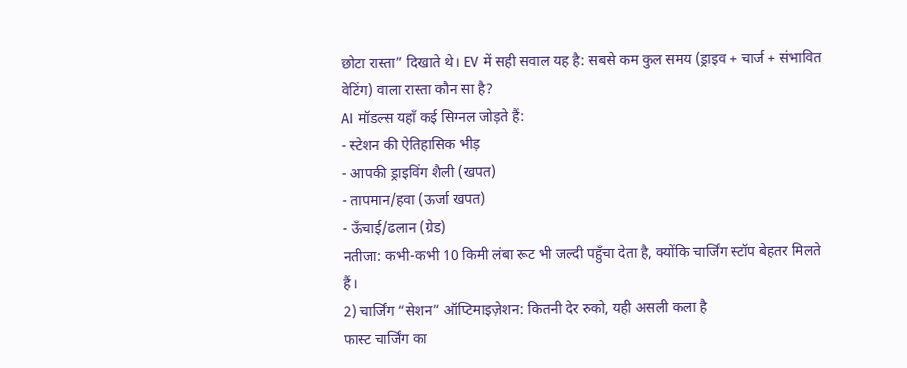छोटा रास्ता” दिखाते थे। EV में सही सवाल यह है: सबसे कम कुल समय (ड्राइव + चार्ज + संभावित वेटिंग) वाला रास्ता कौन सा है?
AI मॉडल्स यहाँ कई सिग्नल जोड़ते हैं:
- स्टेशन की ऐतिहासिक भीड़
- आपकी ड्राइविंग शैली (खपत)
- तापमान/हवा (ऊर्जा खपत)
- ऊँचाई/ढलान (ग्रेड)
नतीजा: कभी-कभी 10 किमी लंबा रूट भी जल्दी पहुँचा देता है, क्योंकि चार्जिंग स्टॉप बेहतर मिलते हैं।
2) चार्जिंग “सेशन” ऑप्टिमाइज़ेशन: कितनी देर रुको, यही असली कला है
फास्ट चार्जिंग का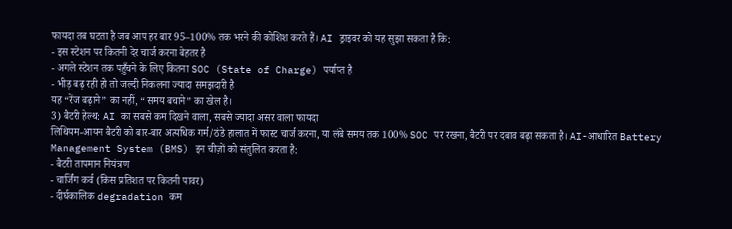फायदा तब घटता है जब आप हर बार 95–100% तक भरने की कोशिश करते हैं। AI ड्राइवर को यह सुझा सकता है कि:
- इस स्टेशन पर कितनी देर चार्ज करना बेहतर है
- अगले स्टेशन तक पहुँचने के लिए कितना SOC (State of Charge) पर्याप्त है
- भीड़ बढ़ रही हो तो जल्दी निकलना ज्यादा समझदारी है
यह “रेंज बढ़ाने” का नहीं, “समय बचाने” का खेल है।
3) बैटरी हेल्थ: AI का सबसे कम दिखने वाला, सबसे ज्यादा असर वाला फायदा
लिथियम-आयन बैटरी को बार-बार अत्यधिक गर्म/ठंडे हालात में फास्ट चार्ज करना, या लंबे समय तक 100% SOC पर रखना, बैटरी पर दबाव बढ़ा सकता है। AI-आधारित Battery Management System (BMS) इन चीज़ों को संतुलित करता है:
- बैटरी तापमान नियंत्रण
- चार्जिंग कर्व (किस प्रतिशत पर कितनी पावर)
- दीर्घकालिक degradation कम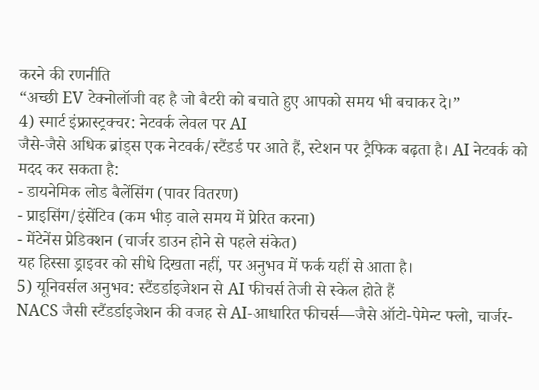करने की रणनीति
“अच्छी EV टेक्नोलॉजी वह है जो बैटरी को बचाते हुए आपको समय भी बचाकर दे।”
4) स्मार्ट इंफ्रास्ट्रक्चर: नेटवर्क लेवल पर AI
जैसे-जैसे अधिक ब्रांड्स एक नेटवर्क/स्टैंडर्ड पर आते हैं, स्टेशन पर ट्रैफिक बढ़ता है। AI नेटवर्क को मदद कर सकता है:
- डायनेमिक लोड बैलेंसिंग (पावर वितरण)
- प्राइसिंग/इंसेंटिव (कम भीड़ वाले समय में प्रेरित करना)
- मेंटेनेंस प्रेडिक्शन (चार्जर डाउन होने से पहले संकेत)
यह हिस्सा ड्राइवर को सीधे दिखता नहीं, पर अनुभव में फर्क यहीं से आता है।
5) यूनिवर्सल अनुभव: स्टैंडर्डाइजेशन से AI फीचर्स तेजी से स्केल होते हैं
NACS जैसी स्टैंडर्डाइजेशन की वजह से AI-आधारित फीचर्स—जैसे ऑटो-पेमेन्ट फ्लो, चार्जर-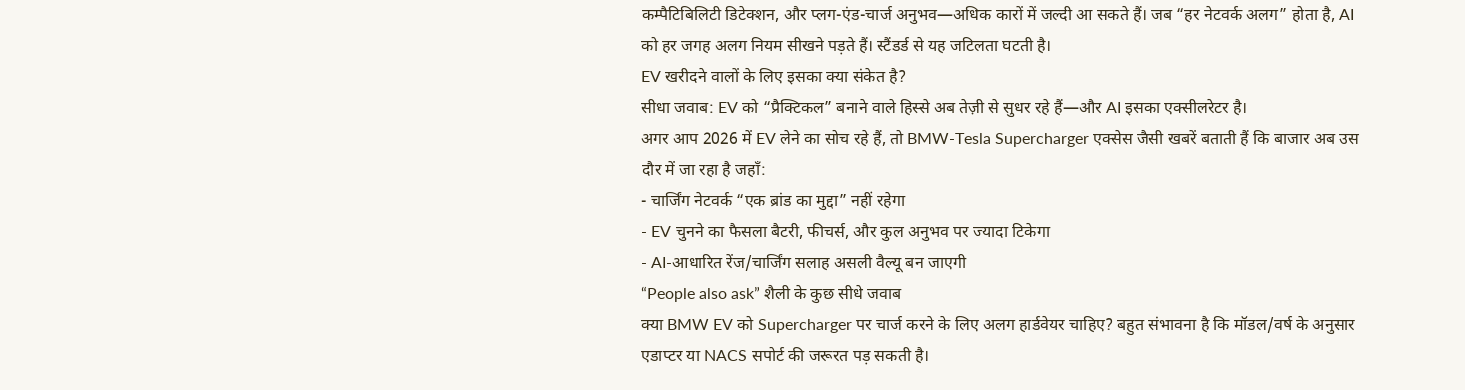कम्पैटिबिलिटी डिटेक्शन, और प्लग-एंड-चार्ज अनुभव—अधिक कारों में जल्दी आ सकते हैं। जब “हर नेटवर्क अलग” होता है, AI को हर जगह अलग नियम सीखने पड़ते हैं। स्टैंडर्ड से यह जटिलता घटती है।
EV खरीदने वालों के लिए इसका क्या संकेत है?
सीधा जवाब: EV को “प्रैक्टिकल” बनाने वाले हिस्से अब तेज़ी से सुधर रहे हैं—और AI इसका एक्सीलरेटर है।
अगर आप 2026 में EV लेने का सोच रहे हैं, तो BMW-Tesla Supercharger एक्सेस जैसी खबरें बताती हैं कि बाजार अब उस दौर में जा रहा है जहाँ:
- चार्जिंग नेटवर्क “एक ब्रांड का मुद्दा” नहीं रहेगा
- EV चुनने का फैसला बैटरी, फीचर्स, और कुल अनुभव पर ज्यादा टिकेगा
- AI-आधारित रेंज/चार्जिंग सलाह असली वैल्यू बन जाएगी
“People also ask” शैली के कुछ सीधे जवाब
क्या BMW EV को Supercharger पर चार्ज करने के लिए अलग हार्डवेयर चाहिए? बहुत संभावना है कि मॉडल/वर्ष के अनुसार एडाप्टर या NACS सपोर्ट की जरूरत पड़ सकती है।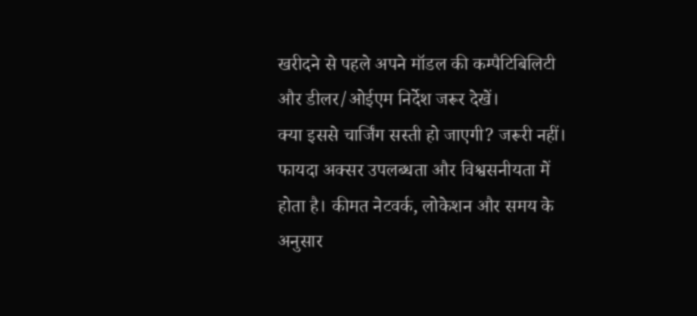खरीदने से पहले अपने मॉडल की कम्पैटिबिलिटी और डीलर/ओईएम निर्देश जरूर देखें।
क्या इससे चार्जिंग सस्ती हो जाएगी? जरूरी नहीं। फायदा अक्सर उपलब्धता और विश्वसनीयता में होता है। कीमत नेटवर्क, लोकेशन और समय के अनुसार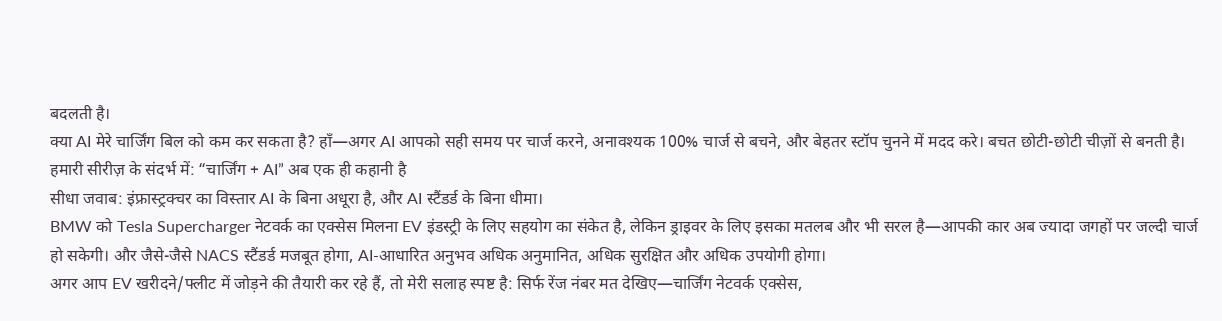बदलती है।
क्या AI मेरे चार्जिंग बिल को कम कर सकता है? हाँ—अगर AI आपको सही समय पर चार्ज करने, अनावश्यक 100% चार्ज से बचने, और बेहतर स्टॉप चुनने में मदद करे। बचत छोटी-छोटी चीज़ों से बनती है।
हमारी सीरीज़ के संदर्भ में: “चार्जिंग + AI” अब एक ही कहानी है
सीधा जवाब: इंफ्रास्ट्रक्चर का विस्तार AI के बिना अधूरा है, और AI स्टैंडर्ड के बिना धीमा।
BMW को Tesla Supercharger नेटवर्क का एक्सेस मिलना EV इंडस्ट्री के लिए सहयोग का संकेत है, लेकिन ड्राइवर के लिए इसका मतलब और भी सरल है—आपकी कार अब ज्यादा जगहों पर जल्दी चार्ज हो सकेगी। और जैसे-जैसे NACS स्टैंडर्ड मजबूत होगा, AI-आधारित अनुभव अधिक अनुमानित, अधिक सुरक्षित और अधिक उपयोगी होगा।
अगर आप EV खरीदने/फ्लीट में जोड़ने की तैयारी कर रहे हैं, तो मेरी सलाह स्पष्ट है: सिर्फ रेंज नंबर मत देखिए—चार्जिंग नेटवर्क एक्सेस,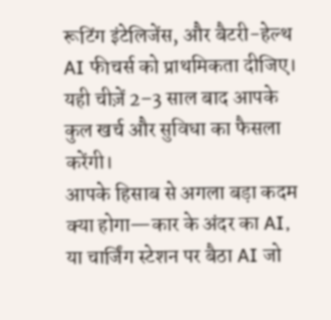रूटिंग इंटेलिजेंस, और बैटरी-हेल्थ AI फीचर्स को प्राथमिकता दीजिए। यही चीज़ें 2–3 साल बाद आपके कुल खर्च और सुविधा का फैसला करेंगी।
आपके हिसाब से अगला बड़ा कदम क्या होगा—कार के अंदर का AI, या चार्जिंग स्टेशन पर बैठा AI जो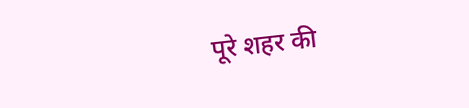पूरे शहर की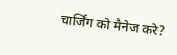चार्जिंग को मैनेज करे?